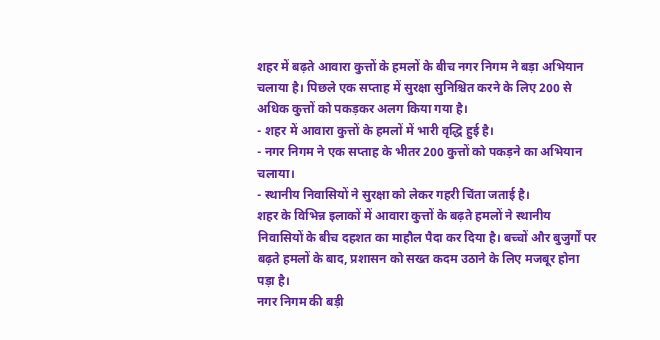शहर में बढ़ते आवारा कुत्तों के हमलों के बीच नगर निगम ने बड़ा अभियान चलाया है। पिछले एक सप्ताह में सुरक्षा सुनिश्चित करने के लिए 200 से अधिक कुत्तों को पकड़कर अलग किया गया है।
- शहर में आवारा कुत्तों के हमलों में भारी वृद्धि हुई है।
- नगर निगम ने एक सप्ताह के भीतर 200 कुत्तों को पकड़ने का अभियान चलाया।
- स्थानीय निवासियों ने सुरक्षा को लेकर गहरी चिंता जताई है।
शहर के विभिन्न इलाकों में आवारा कुत्तों के बढ़ते हमलों ने स्थानीय निवासियों के बीच दहशत का माहौल पैदा कर दिया है। बच्चों और बुजुर्गों पर बढ़ते हमलों के बाद, प्रशासन को सख्त कदम उठाने के लिए मजबूर होना पड़ा है।
नगर निगम की बड़ी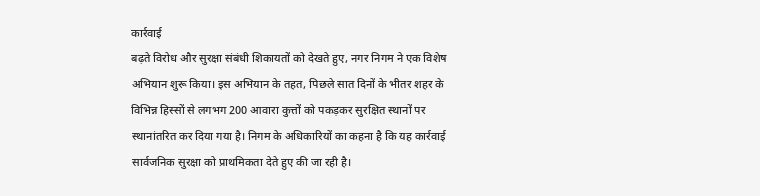कार्रवाई
बढ़ते विरोध और सुरक्षा संबंधी शिकायतों को देखते हुए, नगर निगम ने एक विशेष अभियान शुरू किया। इस अभियान के तहत, पिछले सात दिनों के भीतर शहर के विभिन्न हिस्सों से लगभग 200 आवारा कुत्तों को पकड़कर सुरक्षित स्थानों पर स्थानांतरित कर दिया गया है। निगम के अधिकारियों का कहना है कि यह कार्रवाई सार्वजनिक सुरक्षा को प्राथमिकता देते हुए की जा रही है।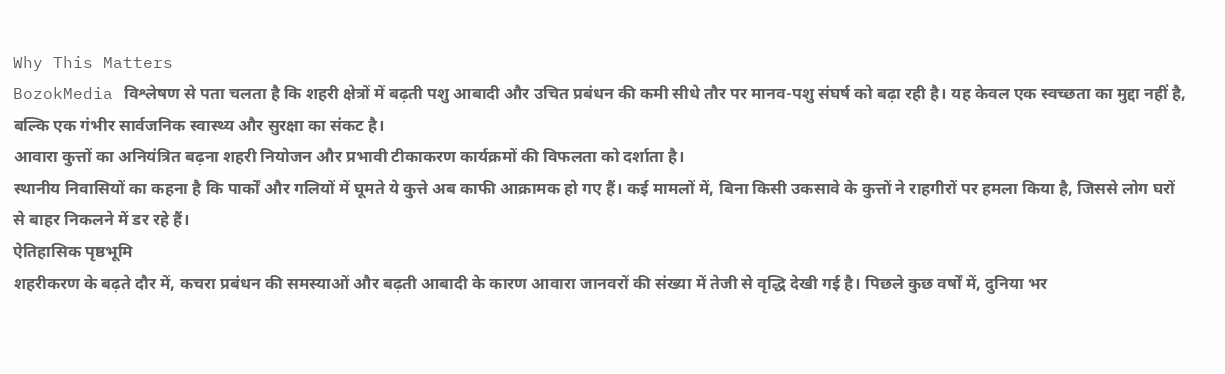Why This Matters
BozokMedia विश्लेषण से पता चलता है कि शहरी क्षेत्रों में बढ़ती पशु आबादी और उचित प्रबंधन की कमी सीधे तौर पर मानव-पशु संघर्ष को बढ़ा रही है। यह केवल एक स्वच्छता का मुद्दा नहीं है, बल्कि एक गंभीर सार्वजनिक स्वास्थ्य और सुरक्षा का संकट है।
आवारा कुत्तों का अनियंत्रित बढ़ना शहरी नियोजन और प्रभावी टीकाकरण कार्यक्रमों की विफलता को दर्शाता है।
स्थानीय निवासियों का कहना है कि पार्कों और गलियों में घूमते ये कुत्ते अब काफी आक्रामक हो गए हैं। कई मामलों में, बिना किसी उकसावे के कुत्तों ने राहगीरों पर हमला किया है, जिससे लोग घरों से बाहर निकलने में डर रहे हैं।
ऐतिहासिक पृष्ठभूमि
शहरीकरण के बढ़ते दौर में, कचरा प्रबंधन की समस्याओं और बढ़ती आबादी के कारण आवारा जानवरों की संख्या में तेजी से वृद्धि देखी गई है। पिछले कुछ वर्षों में, दुनिया भर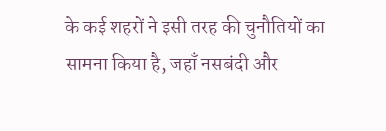के कई शहरों ने इसी तरह की चुनौतियों का सामना किया है, जहाँ नसबंदी और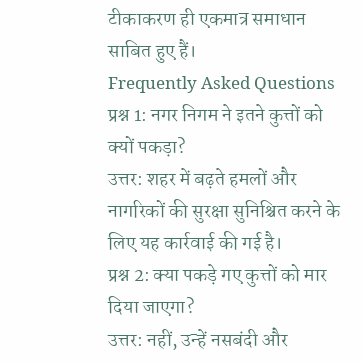टीकाकरण ही एकमात्र समाधान साबित हुए हैं।
Frequently Asked Questions
प्रश्न 1: नगर निगम ने इतने कुत्तों को क्यों पकड़ा?
उत्तर: शहर में बढ़ते हमलों और नागरिकों की सुरक्षा सुनिश्चित करने के लिए यह कार्रवाई की गई है।
प्रश्न 2: क्या पकड़े गए कुत्तों को मार दिया जाएगा?
उत्तर: नहीं, उन्हें नसबंदी और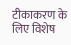टीकाकरण के लिए विशेष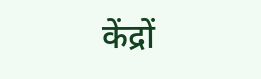केंद्रों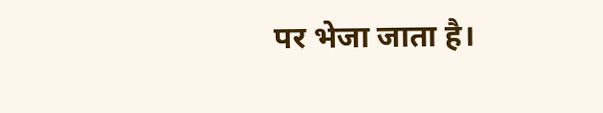पर भेजा जाता है।